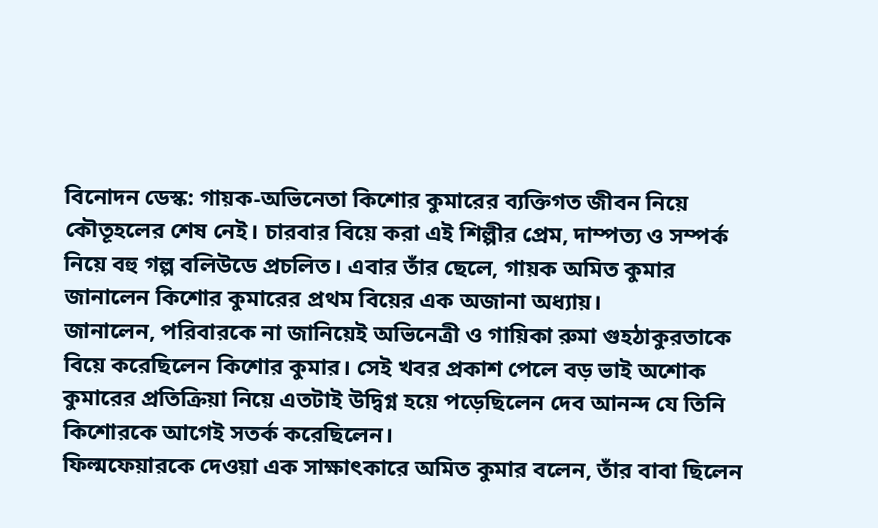বিনোদন ডেস্ক: গায়ক-অভিনেতা কিশোর কুমারের ব্যক্তিগত জীবন নিয়ে কৌতূহলের শেষ নেই। চারবার বিয়ে করা এই শিল্পীর প্রেম, দাম্পত্য ও সম্পর্ক নিয়ে বহু গল্প বলিউডে প্রচলিত। এবার তাঁর ছেলে, গায়ক অমিত কুমার জানালেন কিশোর কুমারের প্রথম বিয়ের এক অজানা অধ্যায়।
জানালেন, পরিবারকে না জানিয়েই অভিনেত্রী ও গায়িকা রুমা গুহঠাকুরতাকে বিয়ে করেছিলেন কিশোর কুমার। সেই খবর প্রকাশ পেলে বড় ভাই অশোক কুমারের প্রতিক্রিয়া নিয়ে এতটাই উদ্বিগ্ন হয়ে পড়েছিলেন দেব আনন্দ যে তিনি কিশোরকে আগেই সতর্ক করেছিলেন।
ফিল্মফেয়ারকে দেওয়া এক সাক্ষাৎকারে অমিত কুমার বলেন, তাঁর বাবা ছিলেন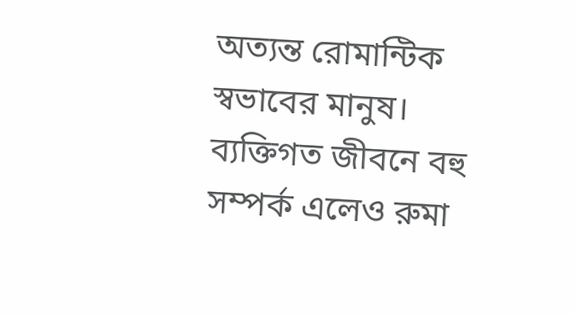অত্যন্ত রোমান্টিক স্বভাবের মানুষ। ব্যক্তিগত জীবনে বহু সম্পর্ক এলেও রুমা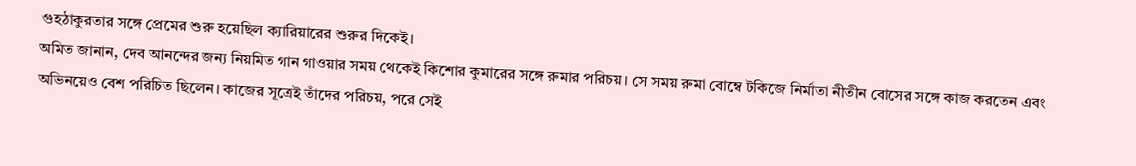গুহঠাকুরতার সঙ্গে প্রেমের শুরু হয়েছিল ক্যারিয়ারের শুরুর দিকেই।
অমিত জানান, দেব আনন্দের জন্য নিয়মিত গান গাওয়ার সময় থেকেই কিশোর কুমারের সঙ্গে রুমার পরিচয়। সে সময় রুমা বোম্বে টকিজে নির্মাতা নীতীন বোসের সঙ্গে কাজ করতেন এবং অভিনয়েও বেশ পরিচিত ছিলেন। কাজের সূত্রেই তাঁদের পরিচয়, পরে সেই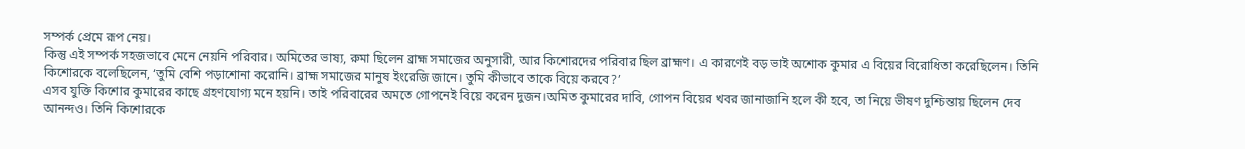সম্পর্ক প্রেমে রূপ নেয়।
কিন্তু এই সম্পর্ক সহজভাবে মেনে নেয়নি পরিবার। অমিতের ভাষ্য, রুমা ছিলেন ব্রাহ্ম সমাজের অনুসারী, আর কিশোরদের পরিবার ছিল ব্রাহ্মণ। এ কারণেই বড় ভাই অশোক কুমার এ বিয়ের বিরোধিতা করেছিলেন। তিনি কিশোরকে বলেছিলেন, ‘তুমি বেশি পড়াশোনা করোনি। ব্রাহ্ম সমাজের মানুষ ইংরেজি জানে। তুমি কীভাবে তাকে বিয়ে করবে?’
এসব যুক্তি কিশোর কুমারের কাছে গ্রহণযোগ্য মনে হয়নি। তাই পরিবারের অমতে গোপনেই বিয়ে করেন দুজন।অমিত কুমারের দাবি, গোপন বিয়ের খবর জানাজানি হলে কী হবে, তা নিয়ে ভীষণ দুশ্চিন্তায় ছিলেন দেব আনন্দও। তিনি কিশোরকে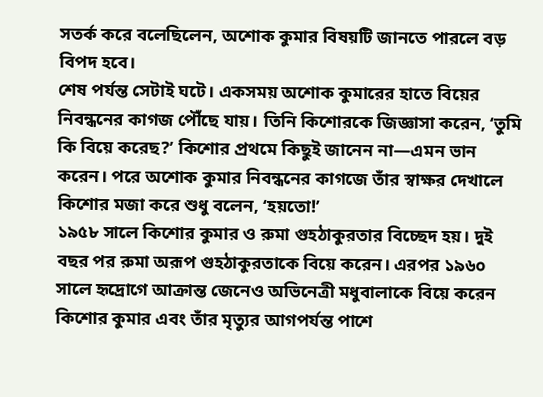সতর্ক করে বলেছিলেন, অশোক কুমার বিষয়টি জানতে পারলে বড় বিপদ হবে।
শেষ পর্যন্ত সেটাই ঘটে। একসময় অশোক কুমারের হাতে বিয়ের নিবন্ধনের কাগজ পৌঁছে যায়। তিনি কিশোরকে জিজ্ঞাসা করেন, ‘তুমি কি বিয়ে করেছ?’ কিশোর প্রথমে কিছুই জানেন না—এমন ভান করেন। পরে অশোক কুমার নিবন্ধনের কাগজে তাঁর স্বাক্ষর দেখালে কিশোর মজা করে শুধু বলেন, ‘হয়তো!’
১৯৫৮ সালে কিশোর কুমার ও রুমা গুহঠাকুরতার বিচ্ছেদ হয়। দুই বছর পর রুমা অরূপ গুহঠাকুরতাকে বিয়ে করেন। এরপর ১৯৬০ সালে হৃদ্রোগে আক্রান্ত জেনেও অভিনেত্রী মধুবালাকে বিয়ে করেন কিশোর কুমার এবং তাঁর মৃত্যুর আগপর্যন্ত পাশে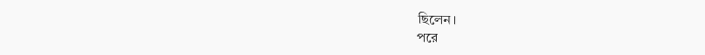ছিলেন।
পরে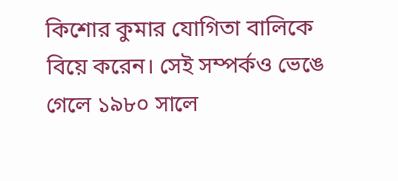কিশোর কুমার যোগিতা বালিকে বিয়ে করেন। সেই সম্পর্কও ভেঙে গেলে ১৯৮০ সালে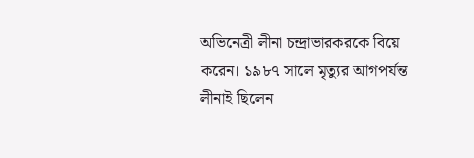অভিনেত্রী লীনা চন্দ্রাভারকরকে বিয়ে করেন। ১৯৮৭ সালে মৃত্যুর আগপর্যন্ত লীনাই ছিলেন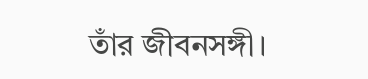তাঁর জীবনসঙ্গী।